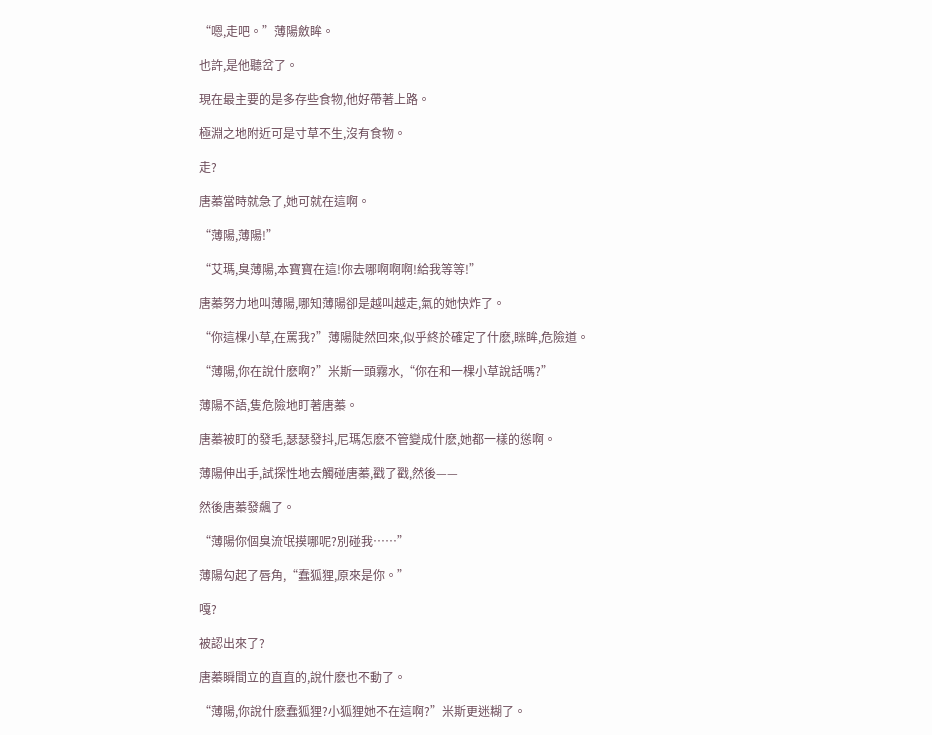“嗯,走吧。”薄陽斂眸。

也許,是他聽岔了。

現在最主要的是多存些食物,他好帶著上路。

極淵之地附近可是寸草不生,沒有食物。

走?

唐蓁當時就急了,她可就在這啊。

“薄陽,薄陽!”

“艾瑪,臭薄陽,本寶寶在這!你去哪啊啊啊!給我等等!”

唐蓁努力地叫薄陽,哪知薄陽卻是越叫越走,氣的她快炸了。

“你這棵小草,在罵我?”薄陽陡然回來,似乎終於確定了什麽,眯眸,危險道。

“薄陽,你在說什麽啊?”米斯一頭霧水,“你在和一棵小草說話嗎?”

薄陽不語,隻危險地盯著唐蓁。

唐蓁被盯的發毛,瑟瑟發抖,尼瑪怎麽不管變成什麽,她都一樣的慫啊。

薄陽伸出手,試探性地去觸碰唐蓁,戳了戳,然後——

然後唐蓁發飆了。

“薄陽你個臭流氓摸哪呢?別碰我……”

薄陽勾起了唇角,“蠢狐狸,原來是你。”

嘎?

被認出來了?

唐蓁瞬間立的直直的,說什麽也不動了。

“薄陽,你說什麽蠢狐狸?小狐狸她不在這啊?”米斯更迷糊了。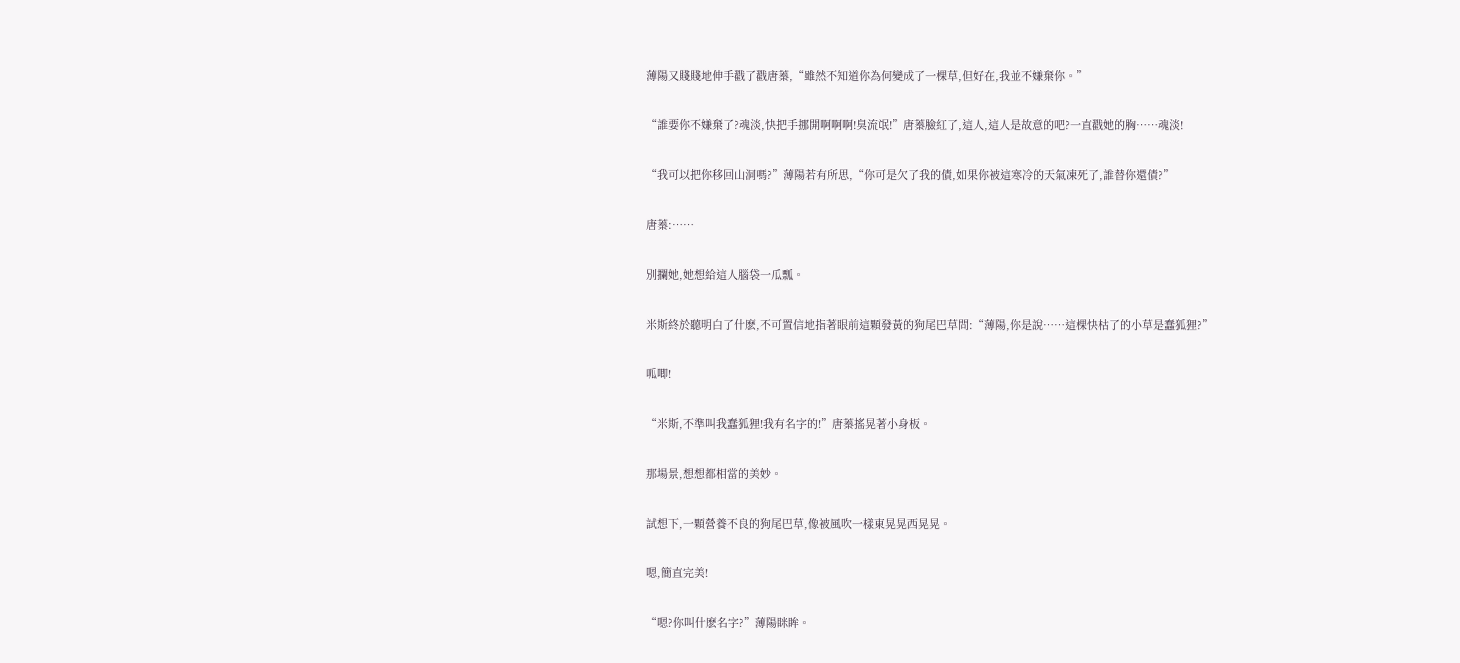薄陽又賤賤地伸手戳了戳唐蓁,“雖然不知道你為何變成了一棵草,但好在,我並不嫌棄你。”

“誰要你不嫌棄了?魂淡,快把手挪開啊啊啊!臭流氓!”唐蓁臉紅了,這人,這人是故意的吧?一直戳她的胸……魂淡!

“我可以把你移回山洞嗎?”薄陽若有所思,“你可是欠了我的債,如果你被這寒冷的天氣凍死了,誰替你還債?”

唐蓁:……

別攔她,她想給這人腦袋一瓜瓢。

米斯終於聽明白了什麽,不可置信地指著眼前這顆發黃的狗尾巴草問:“薄陽,你是說……這棵快枯了的小草是蠢狐狸?”

呱唧!

“米斯,不準叫我蠢狐狸!我有名字的!”唐蓁搖晃著小身板。

那場景,想想都相當的美妙。

試想下,一顆營養不良的狗尾巴草,像被風吹一樣東晃晃西晃晃。

嗯,簡直完美!

“嗯?你叫什麽名字?”薄陽眯眸。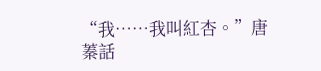“我……我叫紅杏。”唐蓁話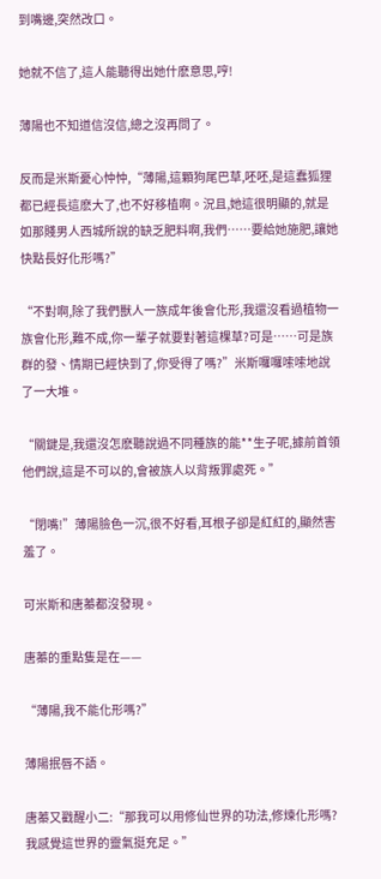到嘴邊,突然改口。

她就不信了,這人能聽得出她什麽意思,哼!

薄陽也不知道信沒信,總之沒再問了。

反而是米斯憂心忡忡,“薄陽,這顆狗尾巴草,呸呸,是這蠢狐狸都已經長這麽大了,也不好移植啊。況且,她這很明顯的,就是如那賤男人西城所說的缺乏肥料啊,我們……要給她施肥,讓她快點長好化形嗎?”

“不對啊,除了我們獸人一族成年後會化形,我還沒看過植物一族會化形,難不成,你一輩子就要對著這棵草?可是……可是族群的發、情期已經快到了,你受得了嗎?”米斯囉囉嗦嗦地說了一大堆。

“關鍵是,我還沒怎麽聽說過不同種族的能**生子呢,據前首領他們說,這是不可以的,會被族人以背叛罪處死。”

“閉嘴!”薄陽臉色一沉,很不好看,耳根子卻是紅紅的,顯然害羞了。

可米斯和唐蓁都沒發現。

唐蓁的重點隻是在——

“薄陽,我不能化形嗎?”

薄陽抿唇不語。

唐蓁又戳醒小二:“那我可以用修仙世界的功法,修煉化形嗎?我感覺這世界的靈氣挺充足。”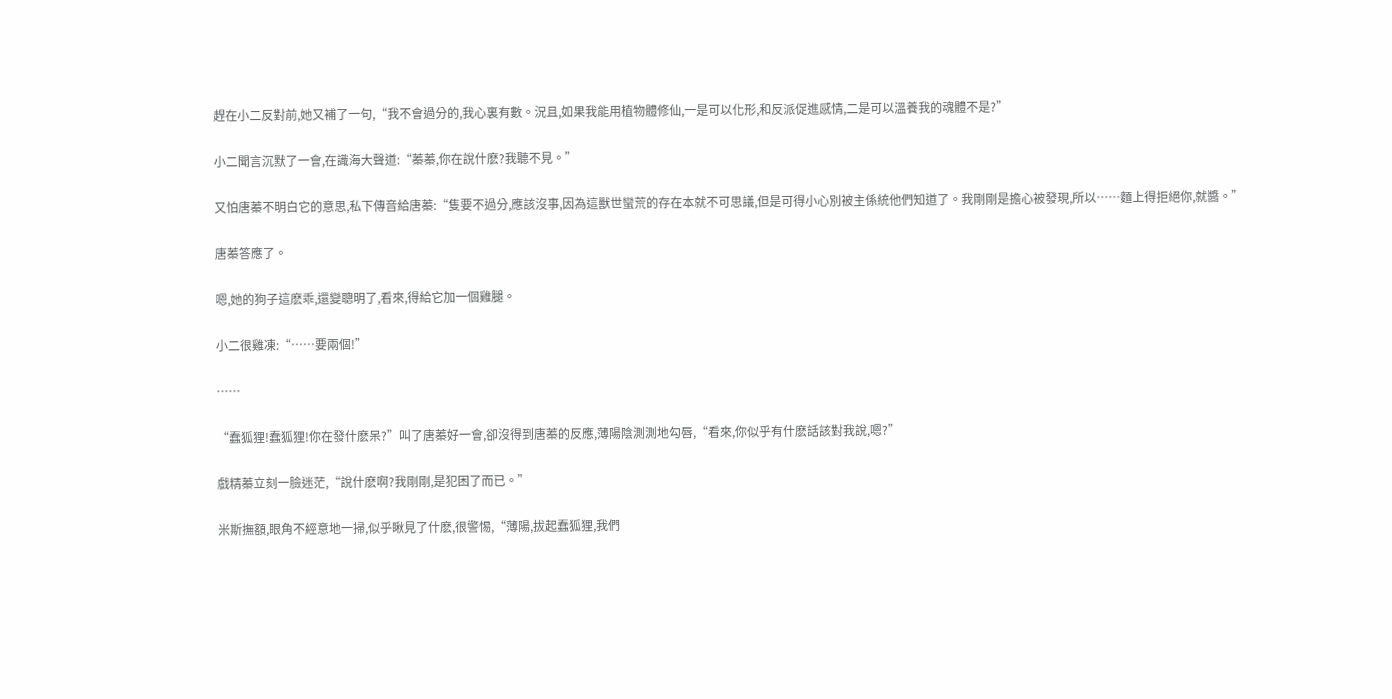趕在小二反對前,她又補了一句,“我不會過分的,我心裏有數。況且,如果我能用植物體修仙,一是可以化形,和反派促進感情,二是可以溫養我的魂體不是?”

小二聞言沉默了一會,在識海大聲道:“蓁蓁,你在說什麽?我聽不見。”

又怕唐蓁不明白它的意思,私下傳音給唐蓁:“隻要不過分,應該沒事,因為這獸世蠻荒的存在本就不可思議,但是可得小心別被主係統他們知道了。我剛剛是擔心被發現,所以……麵上得拒絕你,就醬。”

唐蓁答應了。

嗯,她的狗子這麽乖,還變聰明了,看來,得給它加一個雞腿。

小二很雞凍:“……要兩個!”

……

“蠢狐狸!蠢狐狸!你在發什麽呆?”叫了唐蓁好一會,卻沒得到唐蓁的反應,薄陽陰測測地勾唇,“看來,你似乎有什麽話該對我說,嗯?”

戲精蓁立刻一臉迷茫,“說什麽啊?我剛剛,是犯困了而已。”

米斯撫額,眼角不經意地一掃,似乎瞅見了什麽,很警惕,“薄陽,拔起蠢狐狸,我們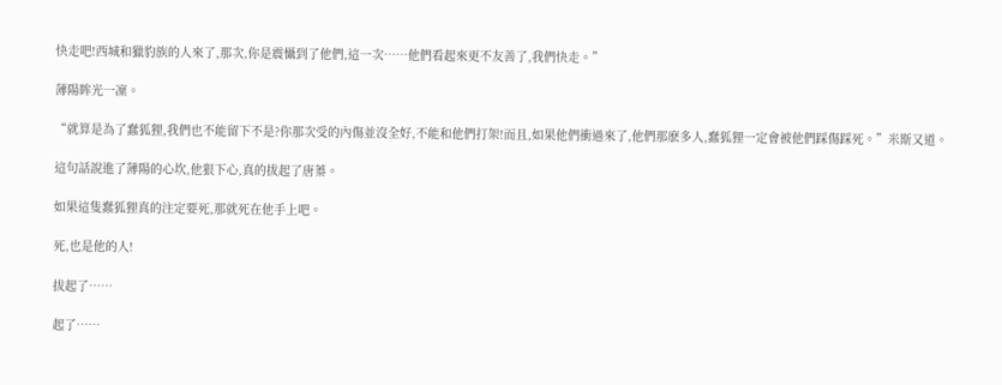快走吧!西城和獵豹族的人來了,那次,你是震懾到了他們,這一次……他們看起來更不友善了,我們快走。”

薄陽眸光一凜。

“就算是為了蠢狐狸,我們也不能留下不是?你那次受的內傷並沒全好,不能和他們打架!而且,如果他們衝過來了,他們那麽多人,蠢狐狸一定會被他們踩傷踩死。”米斯又道。

這句話說進了薄陽的心坎,他狠下心,真的拔起了唐蓁。

如果這隻蠢狐狸真的注定要死,那就死在他手上吧。

死,也是他的人!

拔起了……

起了……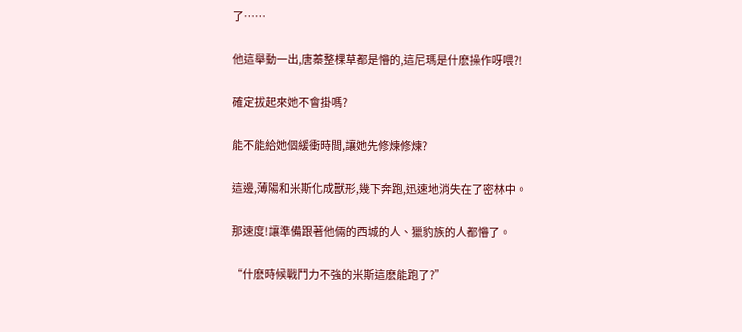了……

他這舉動一出,唐蓁整棵草都是懵的,這尼瑪是什麽操作呀喂?!

確定拔起來她不會掛嗎?

能不能給她個緩衝時間,讓她先修煉修煉?

這邊,薄陽和米斯化成獸形,幾下奔跑,迅速地消失在了密林中。

那速度!讓準備跟著他倆的西城的人、獵豹族的人都懵了。

“什麽時候戰鬥力不強的米斯這麽能跑了?”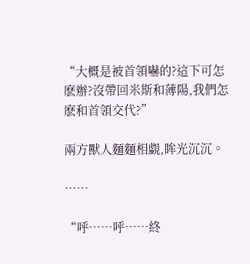“大概是被首領嚇的?這下可怎麽辦?沒帶回米斯和薄陽,我們怎麽和首領交代?”

兩方獸人麵麵相覷,眸光沉沉。

……

“呼……呼……終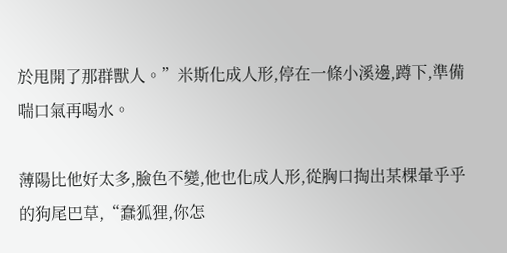於甩開了那群獸人。”米斯化成人形,停在一條小溪邊,蹲下,準備喘口氣再喝水。

薄陽比他好太多,臉色不變,他也化成人形,從胸口掏出某棵暈乎乎的狗尾巴草,“蠢狐狸,你怎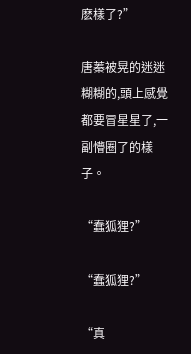麽樣了?”

唐蓁被晃的迷迷糊糊的,頭上感覺都要冒星星了,一副懵圈了的樣子。

“蠢狐狸?”

“蠢狐狸?”

“真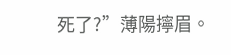死了?”薄陽擰眉。